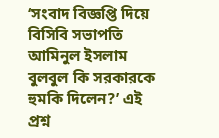‘সংবাদ বিজ্ঞপ্তি দিয়ে বিসিবি সভাপতি আমিনুল ইসলাম বুলবুল কি সরকারকে হুমকি দিলেন?’ এই প্রশ্ন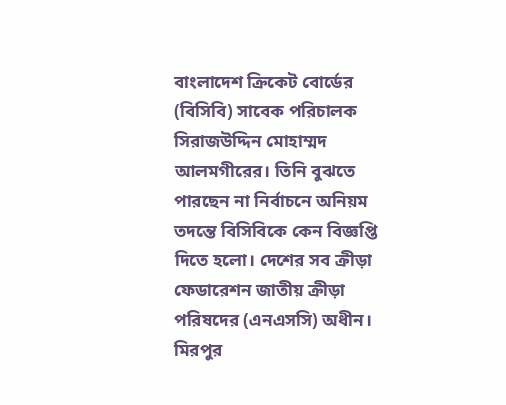বাংলাদেশ ক্রিকেট বোর্ডের (বিসিবি) সাবেক পরিচালক সিরাজউদ্দিন মোহাম্মদ আলমগীরের। তিনি বুঝতে পারছেন না নির্বাচনে অনিয়ম তদন্তে বিসিবিকে কেন বিজ্ঞপ্তি দিতে হলো। দেশের সব ক্রীড়া ফেডারেশন জাতীয় ক্রীড়া পরিষদের (এনএসসি) অধীন। মিরপুর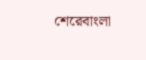শেরেবাংলা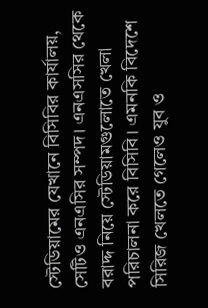স্টেডিয়ামের যেখানে বিসিবির কার্যালয়, সেটিও এনএসির সম্পদ। এনএসসির থেকে বরাদ্দ নিয়ে স্টেডিয়ামগুলোতে খেলা পরিচালনা করে বিসিবি। এমনকি বিদেশে সিরিজ খেলতে গেলেও যুব ও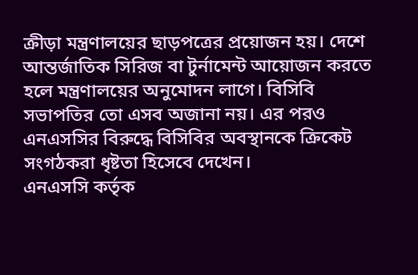ক্রীড়া মন্ত্রণালয়ের ছাড়পত্রের প্রয়োজন হয়। দেশে আন্তর্জাতিক সিরিজ বা টুর্নামেন্ট আয়োজন করতে হলে মন্ত্রণালয়ের অনুমোদন লাগে। বিসিবি সভাপতির তো এসব অজানা নয়। এর পরও এনএসসির বিরুদ্ধে বিসিবির অবস্থানকে ক্রিকেট সংগঠকরা ধৃষ্টতা হিসেবে দেখেন।
এনএসসি কর্তৃক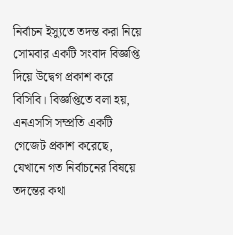নির্বাচন ইস্যুতে তদন্ত করা নিয়ে সোমবার একটি সংবাদ বিজ্ঞপ্তি দিয়ে উদ্বেগ প্রকাশ করে বিসিবি। বিজ্ঞপ্তিতে বলা হয়, এনএসসি সম্প্রতি একটি গেজেট প্রকাশ করেছে, যেখানে গত নির্বাচনের বিষয়ে তদন্তের কথা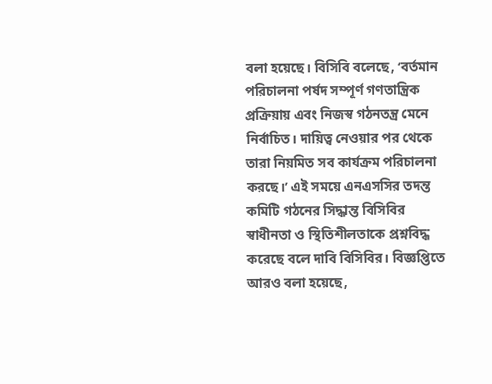বলা হয়েছে। বিসিবি বলেছে, ‘বর্তমান পরিচালনা পর্ষদ সম্পূর্ণ গণতান্ত্রিক প্রক্রিয়ায় এবং নিজস্ব গঠনতন্ত্র মেনে নির্বাচিত। দায়িত্ব নেওয়ার পর থেকে তারা নিয়মিত সব কার্যক্রম পরিচালনা করছে।’ এই সময়ে এনএসসির তদন্ত কমিটি গঠনের সিদ্ধান্ত বিসিবির স্বাধীনতা ও স্থিতিশীলতাকে প্রশ্নবিদ্ধ করেছে বলে দাবি বিসিবির। বিজ্ঞপ্তিতে আরও বলা হয়েছে,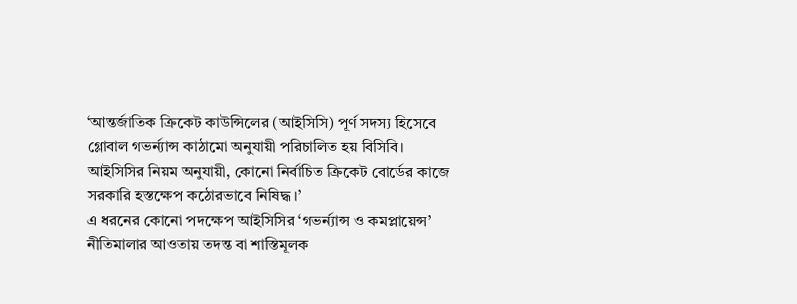‘আন্তর্জাতিক ক্রিকেট কাউন্সিলের (আইসিসি) পূর্ণ সদস্য হিসেবে গ্লোবাল গভর্ন্যান্স কাঠামো অনুযায়ী পরিচালিত হয় বিসিবি। আইসিসির নিয়ম অনুযায়ী, কোনো নির্বাচিত ক্রিকেট বোর্ডের কাজে সরকারি হস্তক্ষেপ কঠোরভাবে নিষিদ্ধ।’
এ ধরনের কোনো পদক্ষেপ আইসিসির ‘গভর্ন্যান্স ও কমপ্লায়েন্স’ নীতিমালার আওতায় তদন্ত বা শাস্তিমূলক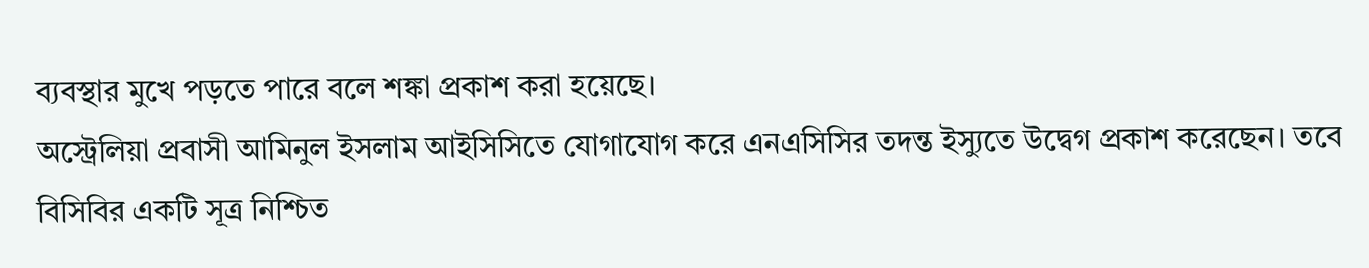ব্যবস্থার মুখে পড়তে পারে বলে শঙ্কা প্রকাশ করা হয়েছে।
অস্ট্রেলিয়া প্রবাসী আমিনুল ইসলাম আইসিসিতে যোগাযোগ করে এনএসিসির তদন্ত ইস্যুতে উদ্বেগ প্রকাশ করেছেন। তবে বিসিবির একটি সূত্র নিশ্চিত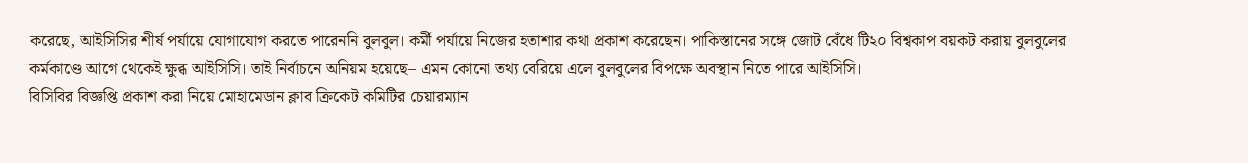করেছে, আইসিসির শীর্ষ পর্যায়ে যোগাযোগ করতে পারেননি বুলবুল। কর্মী পর্যায়ে নিজের হতাশার কথা প্রকাশ করেছেন। পাকিস্তানের সঙ্গে জোট বেঁধে টি২০ বিশ্বকাপ বয়কট করায় বুলবুলের কর্মকাণ্ডে আগে থেকেই ক্ষুব্ধ আইসিসি। তাই নির্বাচনে অনিয়ম হয়েছে– এমন কোনো তথ্য বেরিয়ে এলে বুলবুলের বিপক্ষে অবস্থান নিতে পারে আইসিসি।
বিসিবির বিজ্ঞপ্তি প্রকাশ করা নিয়ে মোহামেডান ক্লাব ক্রিকেট কমিটির চেয়ারম্যান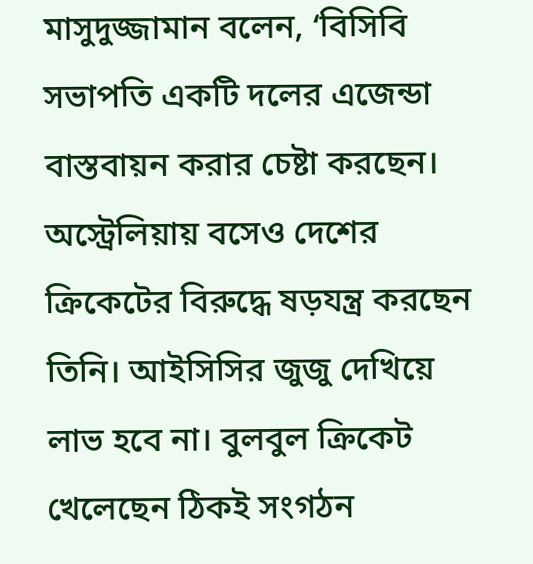মাসুদুজ্জামান বলেন, ‘বিসিবি সভাপতি একটি দলের এজেন্ডা বাস্তবায়ন করার চেষ্টা করছেন। অস্ট্রেলিয়ায় বসেও দেশের ক্রিকেটের বিরুদ্ধে ষড়যন্ত্র করছেন তিনি। আইসিসির জুজু দেখিয়ে লাভ হবে না। বুলবুল ক্রিকেট খেলেছেন ঠিকই সংগঠন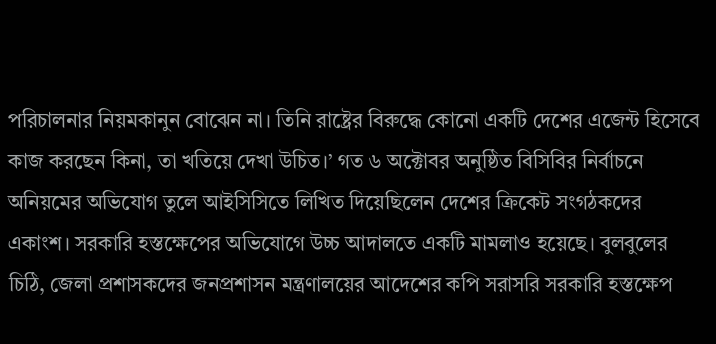পরিচালনার নিয়মকানুন বোঝেন না। তিনি রাষ্ট্রের বিরুদ্ধে কোনো একটি দেশের এজেন্ট হিসেবে কাজ করছেন কিনা, তা খতিয়ে দেখা উচিত।’ গত ৬ অক্টোবর অনুষ্ঠিত বিসিবির নির্বাচনে অনিয়মের অভিযোগ তুলে আইসিসিতে লিখিত দিয়েছিলেন দেশের ক্রিকেট সংগঠকদের একাংশ। সরকারি হস্তক্ষেপের অভিযোগে উচ্চ আদালতে একটি মামলাও হয়েছে। বুলবুলের চিঠি, জেলা প্রশাসকদের জনপ্রশাসন মন্ত্রণালয়ের আদেশের কপি সরাসরি সরকারি হস্তক্ষেপ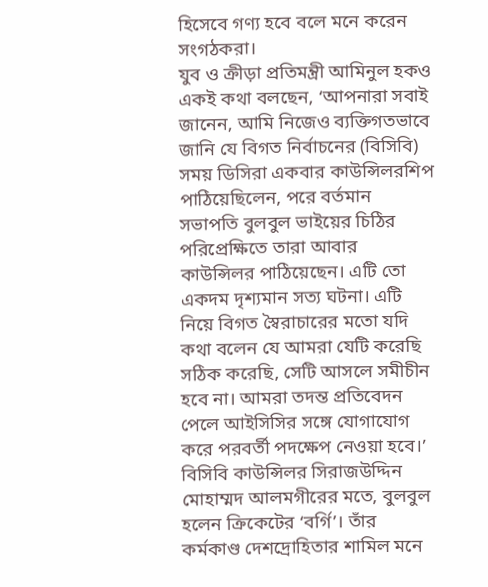হিসেবে গণ্য হবে বলে মনে করেন সংগঠকরা।
যুব ও ক্রীড়া প্রতিমন্ত্রী আমিনুল হকও একই কথা বলছেন, ‘আপনারা সবাই জানেন, আমি নিজেও ব্যক্তিগতভাবে জানি যে বিগত নির্বাচনের (বিসিবি) সময় ডিসিরা একবার কাউন্সিলরশিপ পাঠিয়েছিলেন, পরে বর্তমান সভাপতি বুলবুল ভাইয়ের চিঠির পরিপ্রেক্ষিতে তারা আবার কাউন্সিলর পাঠিয়েছেন। এটি তো একদম দৃশ্যমান সত্য ঘটনা। এটি নিয়ে বিগত স্বৈরাচারের মতো যদি কথা বলেন যে আমরা যেটি করেছি সঠিক করেছি, সেটি আসলে সমীচীন হবে না। আমরা তদন্ত প্রতিবেদন পেলে আইসিসির সঙ্গে যোগাযোগ করে পরবর্তী পদক্ষেপ নেওয়া হবে।’
বিসিবি কাউন্সিলর সিরাজউদ্দিন মোহাম্মদ আলমগীরের মতে, বুলবুল হলেন ক্রিকেটের ‘বর্গি’। তাঁর কর্মকাণ্ড দেশদ্রোহিতার শামিল মনে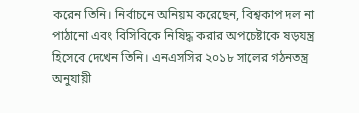করেন তিনি। নির্বাচনে অনিয়ম করেছেন, বিশ্বকাপ দল না পাঠানো এবং বিসিবিকে নিষিদ্ধ করার অপচেষ্টাকে ষড়যন্ত্র হিসেবে দেখেন তিনি। এনএসসির ২০১৮ সালের গঠনতন্ত্র অনুযায়ী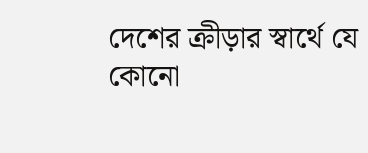দেশের ক্রীড়ার স্বার্থে যে কোনো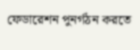ফেডারেশন পুনর্গঠন করতে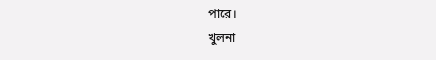পারে।
খুলনা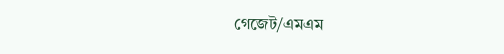গেজেট/এমএম